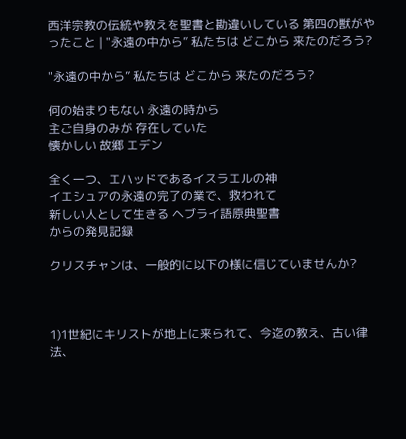西洋宗教の伝統や教えを聖書と勘違いしている 第四の獣がやったこと | "永遠の中から” 私たちは どこから 来たのだろう?

"永遠の中から” 私たちは どこから 来たのだろう?

何の始まりもない 永遠の時から
主ご自身のみが 存在していた
懐かしい 故郷 エデン

全く一つ、エハッドであるイスラエルの神
イエシュアの永遠の完了の業で、救われて
新しい人として生きる ヘブライ語原典聖書
からの発見記録

クリスチャンは、一般的に以下の様に信じていませんか?



1)1世紀にキリストが地上に来られて、今迄の教え、古い律法、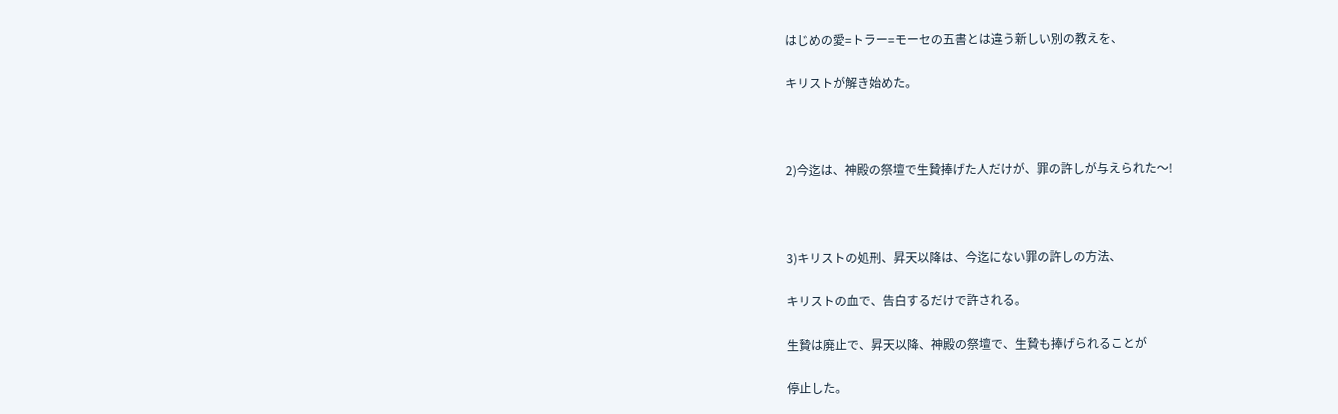はじめの愛=トラー=モーセの五書とは違う新しい別の教えを、

キリストが解き始めた。



2)今迄は、神殿の祭壇で生贄捧げた人だけが、罪の許しが与えられた〜!



3)キリストの処刑、昇天以降は、今迄にない罪の許しの方法、

キリストの血で、告白するだけで許される。

生贄は廃止で、昇天以降、神殿の祭壇で、生贄も捧げられることが

停止した。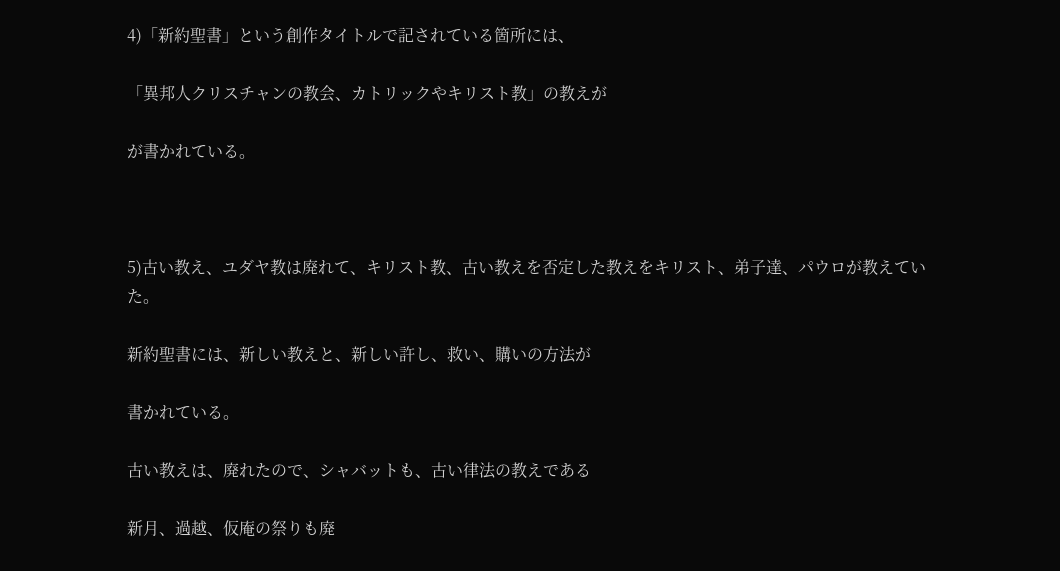4)「新約聖書」という創作タイトルで記されている箇所には、

「異邦人クリスチャンの教会、カトリックやキリスト教」の教えが

が書かれている。



5)古い教え、ユダヤ教は廃れて、キリスト教、古い教えを否定した教えをキリスト、弟子達、パウロが教えていた。

新約聖書には、新しい教えと、新しい許し、救い、購いの方法が

書かれている。

古い教えは、廃れたので、シャバットも、古い律法の教えである

新月、過越、仮庵の祭りも廃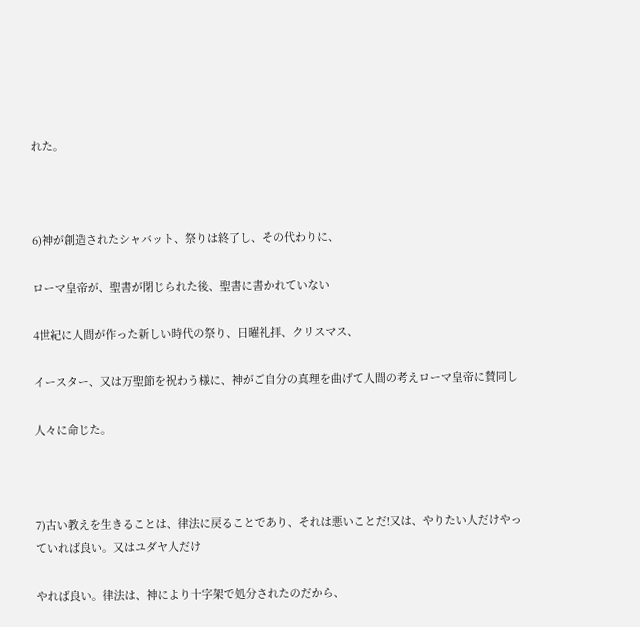れた。



6)神が創造されたシャバット、祭りは終了し、その代わりに、

ローマ皇帝が、聖書が閉じられた後、聖書に書かれていない

4世紀に人間が作った新しい時代の祭り、日曜礼拝、クリスマス、

イースター、又は万聖節を祝わう様に、神がご自分の真理を曲げて人間の考えローマ皇帝に賛同し

人々に命じた。



7)古い教えを生きることは、律法に戻ることであり、それは悪いことだ!又は、やりたい人だけやっていれば良い。又はユダヤ人だけ

やれば良い。律法は、神により十字架で処分されたのだから、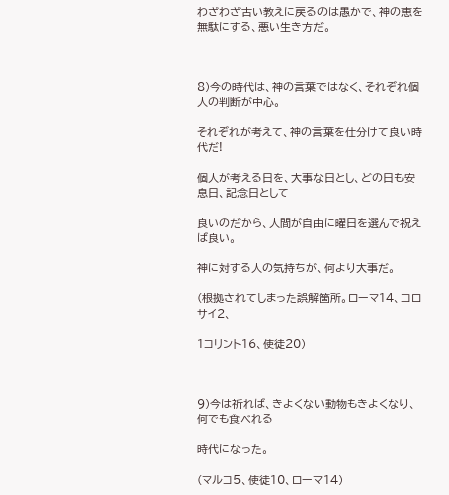わざわざ古い教えに戻るのは愚かで、神の恵を無駄にする、悪い生き方だ。



8)今の時代は、神の言葉ではなく、それぞれ個人の判断が中心。

それぞれが考えて、神の言葉を仕分けて良い時代だ!

個人が考える日を、大事な日とし、どの日も安息日、記念日として

良いのだから、人間が自由に曜日を選んで祝えば良い。

神に対する人の気持ちが、何より大事だ。

(根拠されてしまった誤解箇所。ローマ14、コロサイ2、

1コリント16、使徒20)



9)今は祈れば、きよくない動物もきよくなり、何でも食べれる

時代になった。

(マルコ5、使徒10、ローマ14)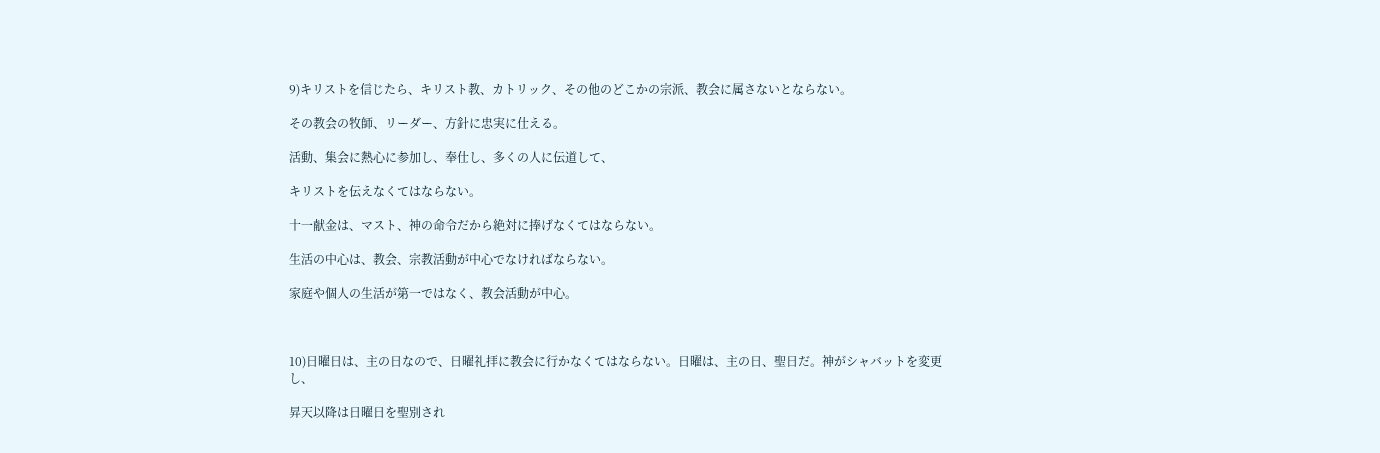9)キリストを信じたら、キリスト教、カトリック、その他のどこかの宗派、教会に属さないとならない。

その教会の牧師、リーダー、方針に忠実に仕える。

活動、集会に熱心に参加し、奉仕し、多くの人に伝道して、

キリストを伝えなくてはならない。

十一献金は、マスト、神の命令だから絶対に捧げなくてはならない。

生活の中心は、教会、宗教活動が中心でなければならない。

家庭や個人の生活が第一ではなく、教会活動が中心。



10)日曜日は、主の日なので、日曜礼拝に教会に行かなくてはならない。日曜は、主の日、聖日だ。神がシャバットを変更し、

昇天以降は日曜日を聖別され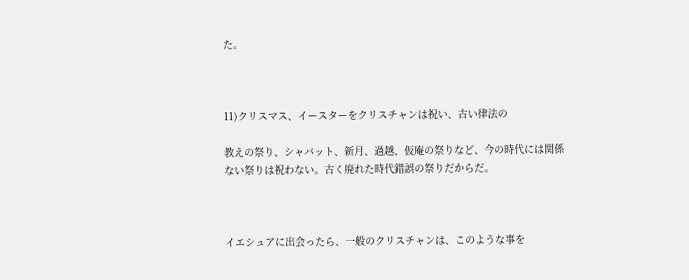た。



11)クリスマス、イースターをクリスチャンは祝い、古い律法の

教えの祭り、シャバット、新月、過越、仮庵の祭りなど、今の時代には関係ない祭りは祝わない。古く廃れた時代錯誤の祭りだからだ。



イエシュアに出会ったら、一般のクリスチャンは、このような事を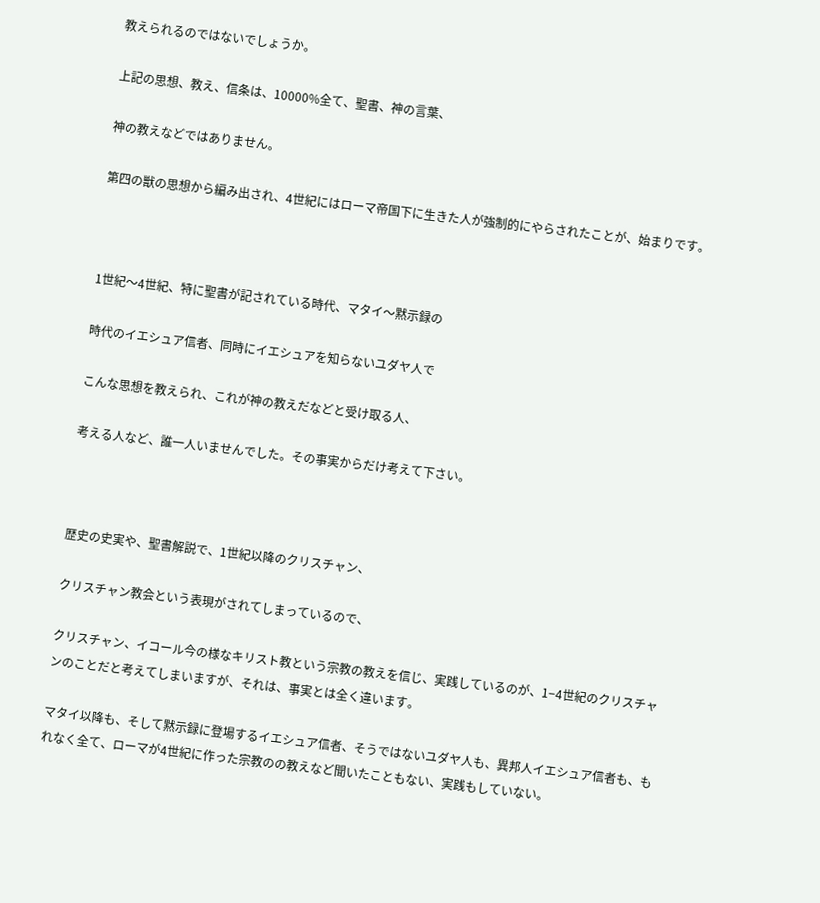教えられるのではないでしょうか。

上記の思想、教え、信条は、10000%全て、聖書、神の言葉、

神の教えなどではありません。

第四の獣の思想から編み出され、4世紀にはローマ帝国下に生きた人が強制的にやらされたことが、始まりです。



1世紀〜4世紀、特に聖書が記されている時代、マタイ〜黙示録の

時代のイエシュア信者、同時にイエシュアを知らないユダヤ人で

こんな思想を教えられ、これが神の教えだなどと受け取る人、

考える人など、誰一人いませんでした。その事実からだけ考えて下さい。



歴史の史実や、聖書解説で、1世紀以降のクリスチャン、

クリスチャン教会という表現がされてしまっているので、

クリスチャン、イコール今の様なキリスト教という宗教の教えを信じ、実践しているのが、1−4世紀のクリスチャンのことだと考えてしまいますが、それは、事実とは全く違います。

マタイ以降も、そして黙示録に登場するイエシュア信者、そうではないユダヤ人も、異邦人イエシュア信者も、もれなく全て、ローマが4世紀に作った宗教のの教えなど聞いたこともない、実践もしていない。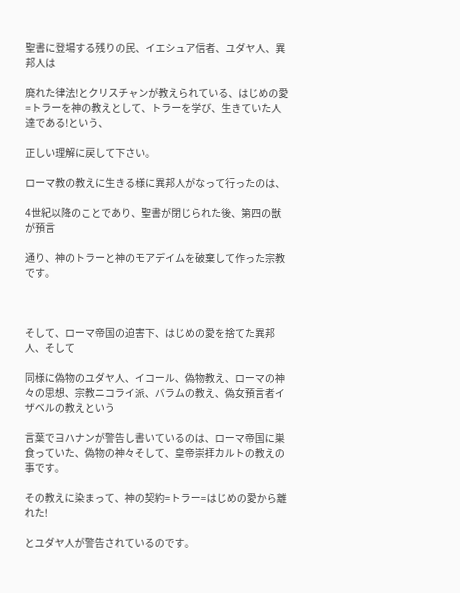聖書に登場する残りの民、イエシュア信者、ユダヤ人、異邦人は

廃れた律法!とクリスチャンが教えられている、はじめの愛=トラーを神の教えとして、トラーを学び、生きていた人達である!という、

正しい理解に戻して下さい。

ローマ教の教えに生きる様に異邦人がなって行ったのは、

4世紀以降のことであり、聖書が閉じられた後、第四の獣が預言

通り、神のトラーと神のモアデイムを破棄して作った宗教です。



そして、ローマ帝国の迫害下、はじめの愛を捨てた異邦人、そして

同様に偽物のユダヤ人、イコール、偽物教え、ローマの神々の思想、宗教ニコライ派、バラムの教え、偽女預言者イザベルの教えという

言葉でヨハナンが警告し書いているのは、ローマ帝国に巣食っていた、偽物の神々そして、皇帝崇拝カルトの教えの事です。

その教えに染まって、神の契約=トラー=はじめの愛から離れた!

とユダヤ人が警告されているのです。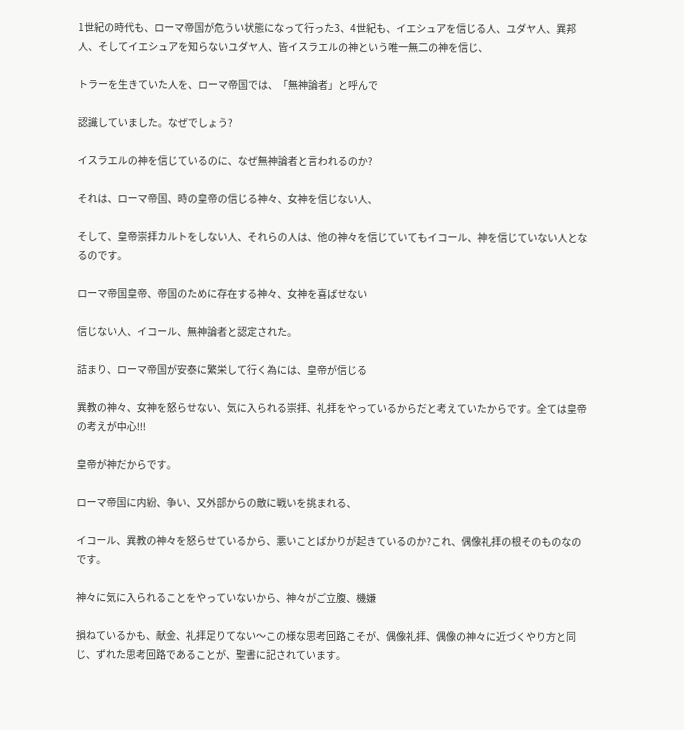1世紀の時代も、ローマ帝国が危うい状態になって行った3、4世紀も、イエシュアを信じる人、ユダヤ人、異邦人、そしてイエシュアを知らないユダヤ人、皆イスラエルの神という唯一無二の神を信じ、

トラーを生きていた人を、ローマ帝国では、「無神論者」と呼んで

認識していました。なぜでしょう?

イスラエルの神を信じているのに、なぜ無神論者と言われるのか?

それは、ローマ帝国、時の皇帝の信じる神々、女神を信じない人、

そして、皇帝崇拝カルトをしない人、それらの人は、他の神々を信じていてもイコール、神を信じていない人となるのです。

ローマ帝国皇帝、帝国のために存在する神々、女神を喜ばせない

信じない人、イコール、無神論者と認定された。

詰まり、ローマ帝国が安泰に繁栄して行く為には、皇帝が信じる

異教の神々、女神を怒らせない、気に入られる崇拝、礼拝をやっているからだと考えていたからです。全ては皇帝の考えが中心!!!

皇帝が神だからです。

ローマ帝国に内紛、争い、又外部からの敵に戦いを挑まれる、

イコール、異教の神々を怒らせているから、悪いことばかりが起きているのか?これ、偶像礼拝の根そのものなのです。

神々に気に入られることをやっていないから、神々がご立腹、機嫌

損ねているかも、献金、礼拝足りてない〜この様な思考回路こそが、偶像礼拝、偶像の神々に近づくやり方と同じ、ずれた思考回路であることが、聖書に記されています。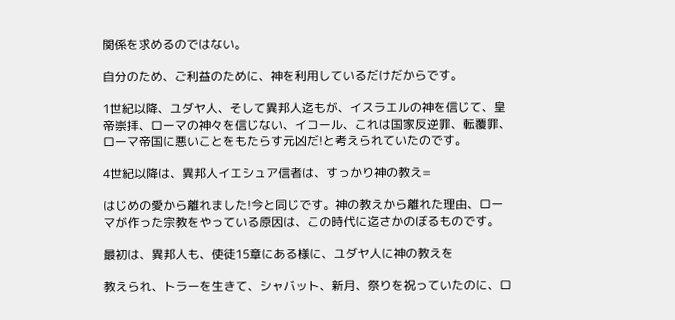関係を求めるのではない。

自分のため、ご利益のために、神を利用しているだけだからです。

1世紀以降、ユダヤ人、そして異邦人迄もが、イスラエルの神を信じて、皇帝崇拝、ローマの神々を信じない、イコール、これは国家反逆罪、転覆罪、ローマ帝国に悪いことをもたらす元凶だ!と考えられていたのです。

4世紀以降は、異邦人イエシュア信者は、すっかり神の教え=

はじめの愛から離れました!今と同じです。神の教えから離れた理由、ローマが作った宗教をやっている原因は、この時代に迄さかのぼるものです。

最初は、異邦人も、使徒15章にある様に、ユダヤ人に神の教えを

教えられ、トラーを生きて、シャバット、新月、祭りを祝っていたのに、ロ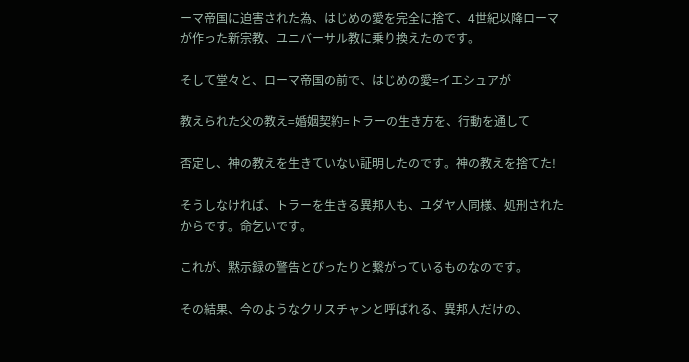ーマ帝国に迫害された為、はじめの愛を完全に捨て、4世紀以降ローマが作った新宗教、ユニバーサル教に乗り換えたのです。

そして堂々と、ローマ帝国の前で、はじめの愛=イエシュアが

教えられた父の教え=婚姻契約=トラーの生き方を、行動を通して

否定し、神の教えを生きていない証明したのです。神の教えを捨てた!

そうしなければ、トラーを生きる異邦人も、ユダヤ人同様、処刑されたからです。命乞いです。

これが、黙示録の警告とぴったりと繋がっているものなのです。

その結果、今のようなクリスチャンと呼ばれる、異邦人だけの、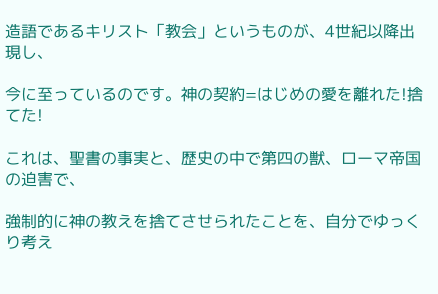造語であるキリスト「教会」というものが、4世紀以降出現し、

今に至っているのです。神の契約=はじめの愛を離れた!捨てた!

これは、聖書の事実と、歴史の中で第四の獣、ローマ帝国の迫害で、

強制的に神の教えを捨てさせられたことを、自分でゆっくり考え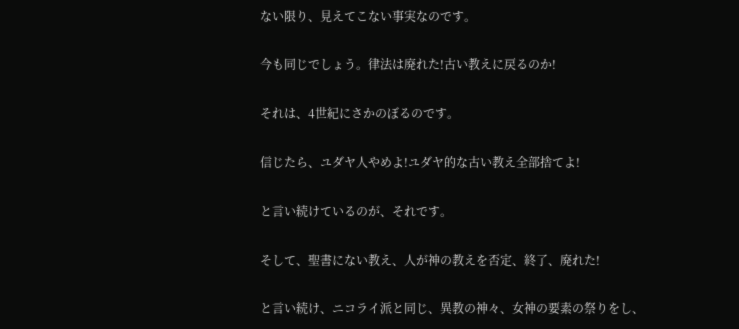ない限り、見えてこない事実なのです。

今も同じでしょう。律法は廃れた!古い教えに戻るのか!

それは、4世紀にさかのぼるのです。

信じたら、ユダヤ人やめよ!ユダヤ的な古い教え全部捨てよ!

と言い続けているのが、それです。

そして、聖書にない教え、人が神の教えを否定、終了、廃れた!

と言い続け、ニコライ派と同じ、異教の神々、女神の要素の祭りをし、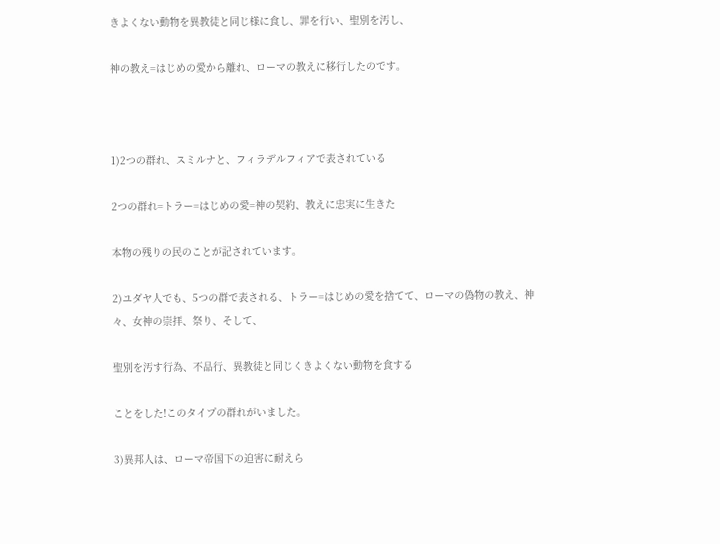きよくない動物を異教徒と同じ様に食し、罪を行い、聖別を汚し、

神の教え=はじめの愛から離れ、ローマの教えに移行したのです。



1)2つの群れ、スミルナと、フィラデルフィアで表されている

2つの群れ=トラー=はじめの愛=神の契約、教えに忠実に生きた

本物の残りの民のことが記されています。

2)ユダヤ人でも、5つの群で表される、トラー=はじめの愛を捨てて、ローマの偽物の教え、神々、女神の崇拝、祭り、そして、

聖別を汚す行為、不品行、異教徒と同じくきよくない動物を食する

ことをした!このタイプの群れがいました。

3)異邦人は、ローマ帝国下の迫害に耐えら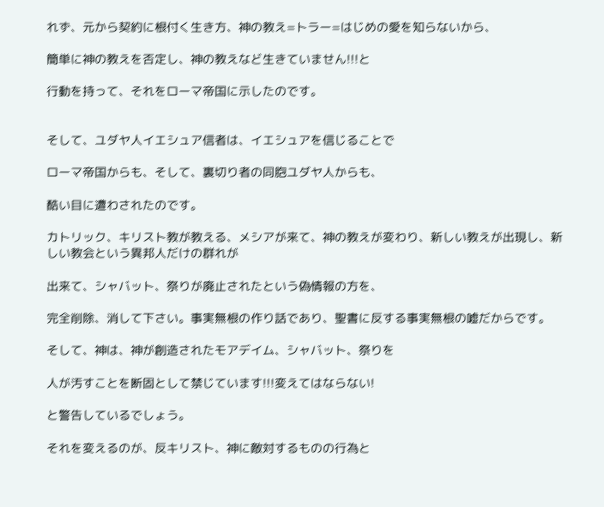れず、元から契約に根付く生き方、神の教え=トラー=はじめの愛を知らないから、

簡単に神の教えを否定し、神の教えなど生きていません!!!と

行動を持って、それをローマ帝国に示したのです。


そして、ユダヤ人イエシュア信者は、イエシュアを信じることで

ローマ帝国からも、そして、裏切り者の同胞ユダヤ人からも、

酷い目に遭わされたのです。

カトリック、キリスト教が教える、メシアが来て、神の教えが変わり、新しい教えが出現し、新しい教会という異邦人だけの群れが

出来て、シャバット、祭りが廃止されたという偽情報の方を、

完全削除、消して下さい。事実無根の作り話であり、聖書に反する事実無根の嘘だからです。

そして、神は、神が創造されたモアデイム、シャバット、祭りを

人が汚すことを断固として禁じています!!!変えてはならない!

と警告しているでしょう。

それを変えるのが、反キリスト、神に敵対するものの行為と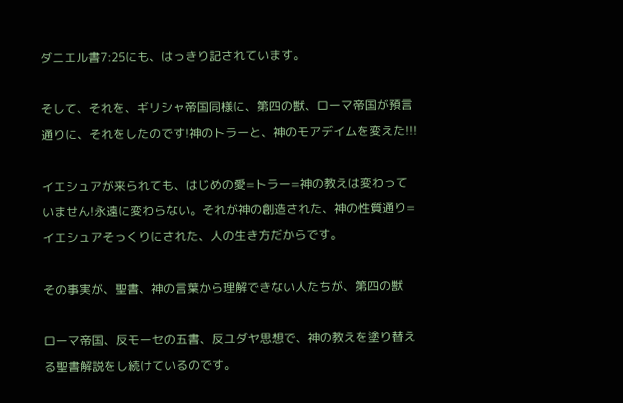ダニエル書7:25にも、はっきり記されています。

そして、それを、ギリシャ帝国同様に、第四の獣、ローマ帝国が預言通りに、それをしたのです!神のトラーと、神のモアデイムを変えた!!!

イエシュアが来られても、はじめの愛=トラー=神の教えは変わっていません!永遠に変わらない。それが神の創造された、神の性質通り=イエシュアそっくりにされた、人の生き方だからです。

その事実が、聖書、神の言葉から理解できない人たちが、第四の獣

ローマ帝国、反モーセの五書、反ユダヤ思想で、神の教えを塗り替える聖書解説をし続けているのです。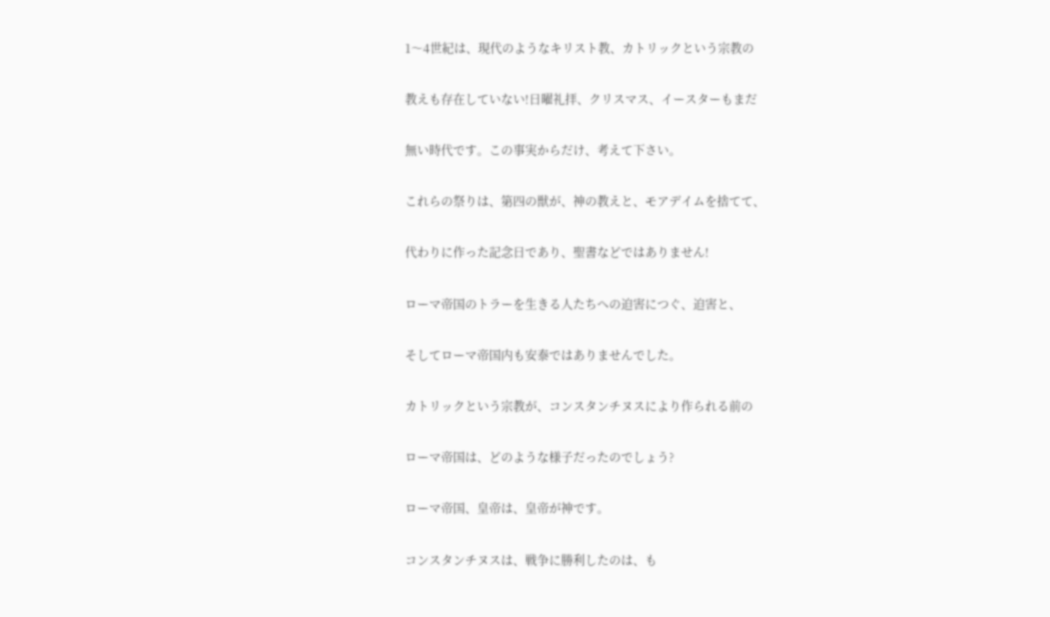1〜4世紀は、現代のようなキリスト教、カトリックという宗教の

教えも存在していない!日曜礼拝、クリスマス、イースターもまだ

無い時代です。この事実からだけ、考えて下さい。

これらの祭りは、第四の獣が、神の教えと、モアデイムを捨てて、

代わりに作った記念日であり、聖書などではありません!

ローマ帝国のトラーを生きる人たちへの迫害につぐ、迫害と、

そしてローマ帝国内も安泰ではありませんでした。

カトリックという宗教が、コンスタンチヌスにより作られる前の

ローマ帝国は、どのような様子だったのでしょう?

ローマ帝国、皇帝は、皇帝が神です。

コンスタンチヌスは、戦争に勝利したのは、も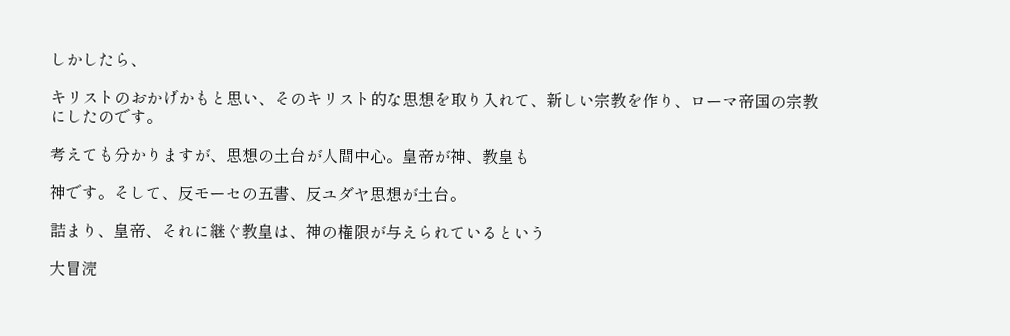しかしたら、

キリストのおかげかもと思い、そのキリスト的な思想を取り入れて、新しい宗教を作り、ローマ帝国の宗教にしたのです。

考えても分かりますが、思想の土台が人間中心。皇帝が神、教皇も

神です。そして、反モーセの五書、反ユダヤ思想が土台。

詰まり、皇帝、それに継ぐ教皇は、神の権限が与えられているという

大冒涜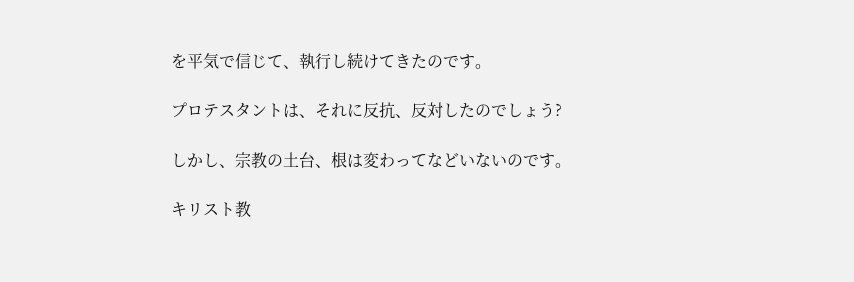を平気で信じて、執行し続けてきたのです。

プロテスタントは、それに反抗、反対したのでしょう?

しかし、宗教の土台、根は変わってなどいないのです。

キリスト教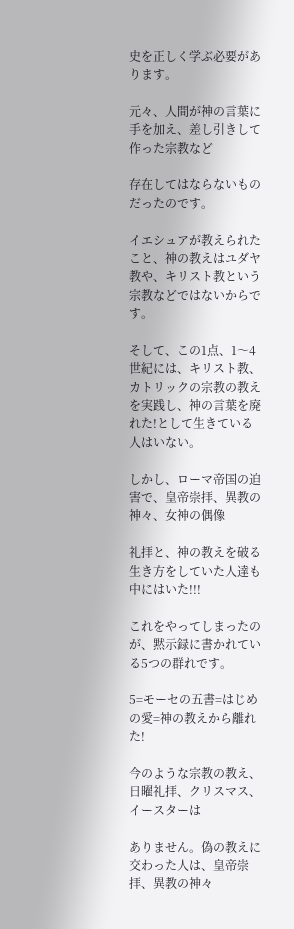史を正しく学ぶ必要があります。

元々、人間が神の言葉に手を加え、差し引きして作った宗教など

存在してはならないものだったのです。

イエシュアが教えられたこと、神の教えはユダヤ教や、キリスト教という宗教などではないからです。

そして、この1点、1〜4世紀には、キリスト教、カトリックの宗教の教えを実践し、神の言葉を廃れた!として生きている人はいない。

しかし、ローマ帝国の迫害で、皇帝崇拝、異教の神々、女神の偶像

礼拝と、神の教えを破る生き方をしていた人達も中にはいた!!!

これをやってしまったのが、黙示録に書かれている5つの群れです。

5=モーセの五書=はじめの愛=神の教えから離れた!

今のような宗教の教え、日曜礼拝、クリスマス、イースターは

ありません。偽の教えに交わった人は、皇帝崇拝、異教の神々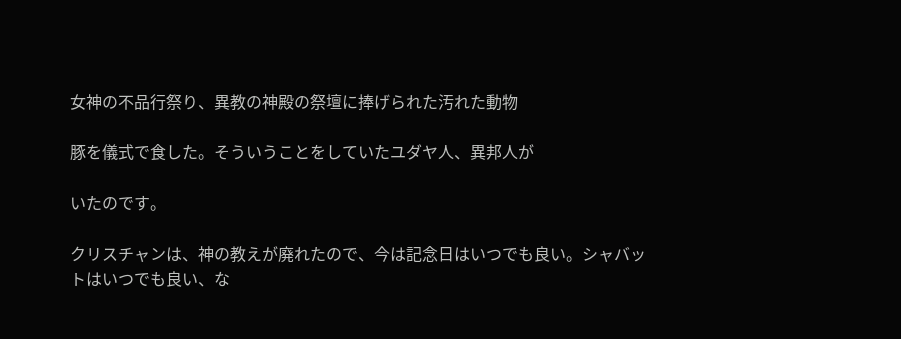女神の不品行祭り、異教の神殿の祭壇に捧げられた汚れた動物

豚を儀式で食した。そういうことをしていたユダヤ人、異邦人が

いたのです。

クリスチャンは、神の教えが廃れたので、今は記念日はいつでも良い。シャバットはいつでも良い、な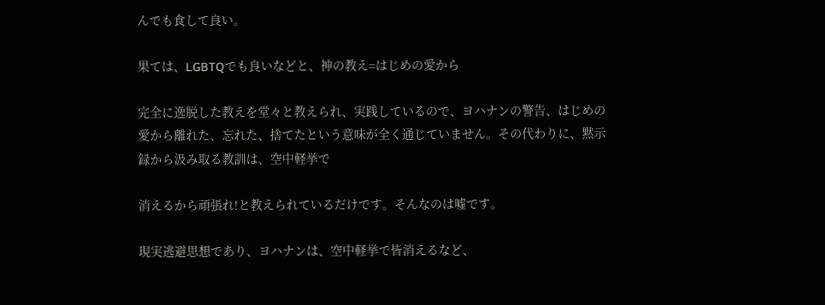んでも食して良い。

果ては、LGBTQでも良いなどと、神の教え=はじめの愛から

完全に逸脱した教えを堂々と教えられ、実践しているので、ヨハナンの警告、はじめの愛から離れた、忘れた、捨てたという意味が全く通じていません。その代わりに、黙示録から汲み取る教訓は、空中軽挙で

消えるから頑張れ!と教えられているだけです。そんなのは嘘です。

現実逃避思想であり、ヨハナンは、空中軽挙で皆消えるなど、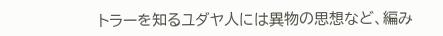トラーを知るユダヤ人には異物の思想など、編み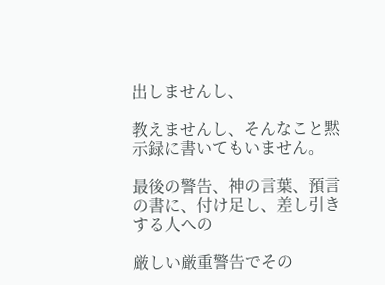出しませんし、

教えませんし、そんなこと黙示録に書いてもいません。

最後の警告、神の言葉、預言の書に、付け足し、差し引きする人への

厳しい厳重警告でその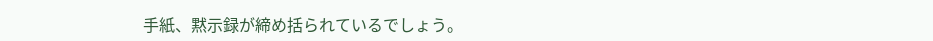手紙、黙示録が締め括られているでしょう。